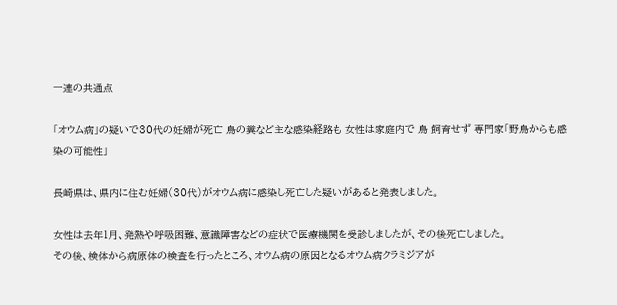一連の共通点

「オウム病」の疑いで30代の妊婦が死亡 鳥の糞など主な感染経路も 女性は家庭内で 鳥 飼育せず 専門家「野鳥からも感染の可能性」

長崎県は、県内に住む妊婦(30代)がオウム病に感染し死亡した疑いがあると発表しました。

女性は去年1月、発熱や呼吸困難、意識障害などの症状で医療機関を受診しましたが、その後死亡しました。
その後、検体から病原体の検査を行ったところ、オウム病の原因となるオウム病クラミジアが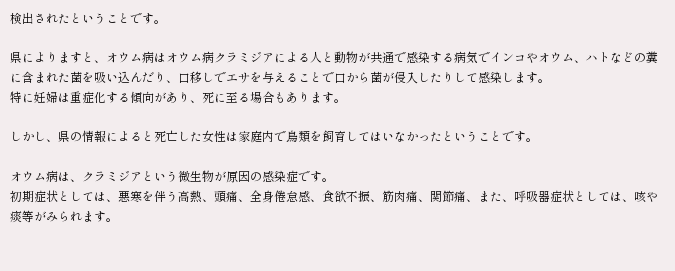検出されたということです。

県によりますと、オウム病はオウム病クラミジアによる人と動物が共通で感染する病気でインコやオウム、ハトなどの糞に含まれた菌を吸い込んだり、口移しでエサを与えることで口から菌が侵入したりして感染します。
特に妊婦は重症化する傾向があり、死に至る場合もあります。

しかし、県の情報によると死亡した女性は家庭内で鳥類を飼育してはいなかったということです。

オウム病は、クラミジアという微生物が原因の感染症です。
初期症状としては、悪寒を伴う高熱、頭痛、全身倦怠感、食欲不振、筋肉痛、関節痛、また、呼吸器症状としては、咳や痰等がみられます。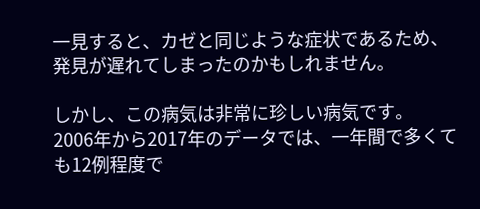一見すると、カゼと同じような症状であるため、発見が遅れてしまったのかもしれません。

しかし、この病気は非常に珍しい病気です。
2006年から2017年のデータでは、一年間で多くても12例程度で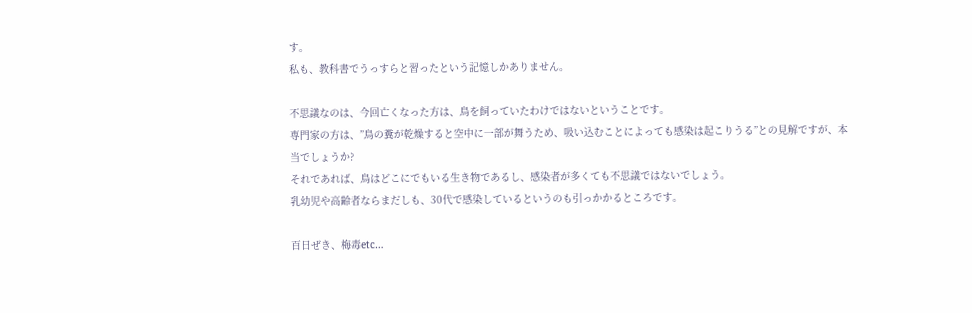す。
私も、教科書でうっすらと習ったという記憶しかありません。

不思議なのは、今回亡くなった方は、鳥を飼っていたわけではないということです。
専門家の方は、”鳥の糞が乾燥すると空中に一部が舞うため、吸い込むことによっても感染は起こりうる”との見解ですが、本当でしょうか?
それであれば、鳥はどこにでもいる生き物であるし、感染者が多くても不思議ではないでしょう。
乳幼児や高齢者ならまだしも、30代で感染しているというのも引っかかるところです。

百日ぜき、梅毒etc…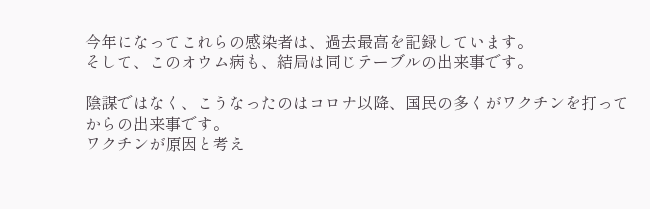今年になってこれらの感染者は、過去最高を記録しています。
そして、このオウム病も、結局は同じテーブルの出来事です。

陰謀ではなく、こうなったのはコロナ以降、国民の多くがワクチンを打ってからの出来事です。
ワクチンが原因と考え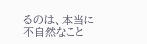るのは、本当に不自然なこと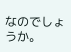なのでしょうか。